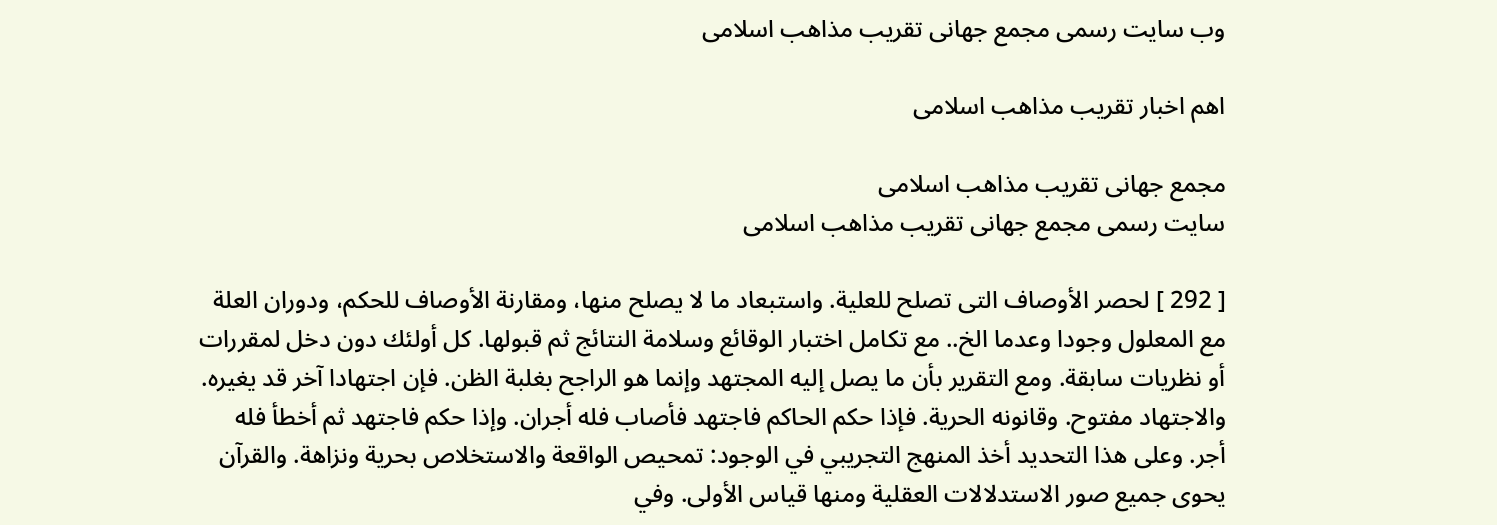وب سایت رسمی مجمع جهانى تقريب مذاهب اسلامى

اهم اخبار تقریب مذاهب اسلامی

مجمع جهانى تقريب مذاهب اسلامى
سایت رسمی مجمع جهانى تقريب مذاهب اسلامى

[ 292 ] لحصر الأوصاف التى تصلح للعلية. واستبعاد ما لا يصلح منها، ومقارنة الأوصاف للحكم، ودوران العلة مع المعلول وجودا وعدما الخ.. مع تكامل اختبار الوقائع وسلامة النتائج ثم قبولها. كل أولئك دون دخل لمقررات أو نظريات سابقة. ومع التقرير بأن ما يصل إليه المجتهد وإنما هو الراجح بغلبة الظن. فإن اجتهادا آخر قد يغيره. والاجتهاد مفتوح. وقانونه الحرية. فإذا حكم الحاكم فاجتهد فأصاب فله أجران. وإذا حكم فاجتهد ثم أخطأ فله أجر. وعلى هذا التحديد أخذ المنهج التجريبي في الوجود: تمحيص الواقعة والاستخلاص بحرية ونزاهة. والقرآن يحوى جميع صور الاستدلالات العقلية ومنها قياس الأولى. وفي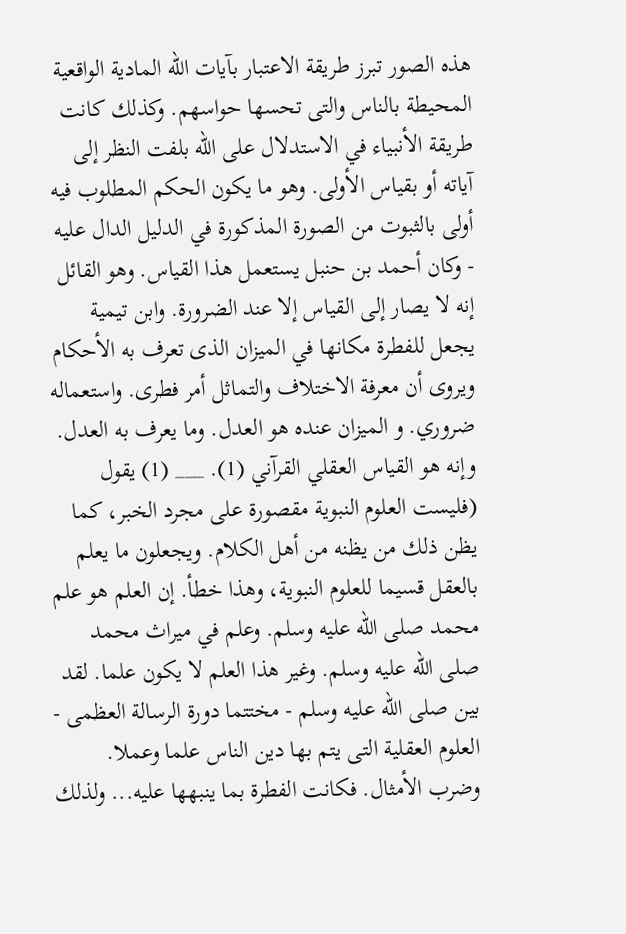هذه الصور تبرز طريقة الاعتبار بآيات الله المادية الواقعية المحيطة بالناس والتى تحسها حواسهم. وكذلك كانت طريقة الأنبياء في الاستدلال على الله بلفت النظر إلى آياته أو بقياس الأولى. وهو ما يكون الحكم المطلوب فيه أولى بالثبوت من الصورة المذكورة في الدليل الدال عليه - وكان أحمد بن حنبل يستعمل هذا القياس. وهو القائل إنه لا يصار إلى القياس إلا عند الضرورة. وابن تيمية يجعل للفطرة مكانها في الميزان الذى تعرف به الأحكام ويروى أن معرفة الاختلاف والتماثل أمر فطرى. واستعماله ضروري. و الميزان عنده هو العدل. وما يعرف به العدل. وإنه هو القياس العقلي القرآني (1). ___ (1) يقول (فليست العلوم النبوية مقصورة على مجرد الخبر، كما يظن ذلك من يظنه من أهل الكلام. ويجعلون ما يعلم بالعقل قسيما للعلوم النبوية، وهذا خطأ. إن العلم هو علم محمد صلى الله عليه وسلم. وعلم في ميراث محمد صلى الله عليه وسلم. وغير هذا العلم لا يكون علما. لقد بين صلى الله عليه وسلم - مختتما دورة الرسالة العظمى - العلوم العقلية التى يتم بها دين الناس علما وعملا. وضرب الأمثال. فكانت الفطرة بما ينبهها عليه... ولذلك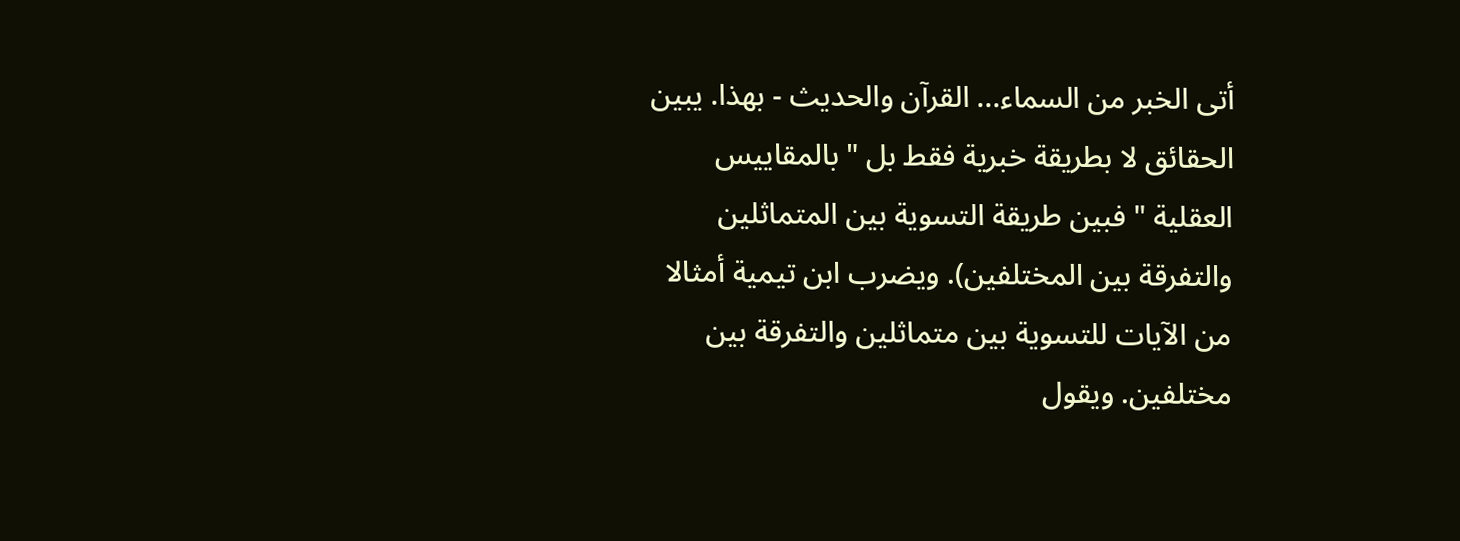أتى الخبر من السماء... القرآن والحديث - بهذا. يبين الحقائق لا بطريقة خبرية فقط بل " بالمقاييس العقلية " فبين طريقة التسوية بين المتماثلين والتفرقة بين المختلفين). ويضرب ابن تيمية أمثالا من الآيات للتسوية بين متماثلين والتفرقة بين مختلفين. ويقول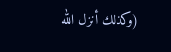(وكذلك أنزل الله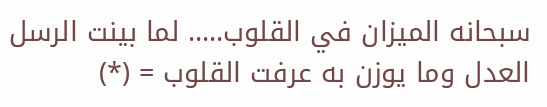سبحانه الميزان في القلوب..... لما بينت الرسل العدل وما يوزن به عرفت القلوب = (*)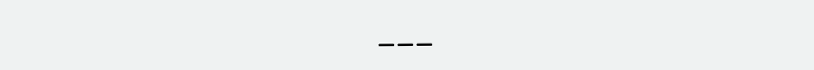___